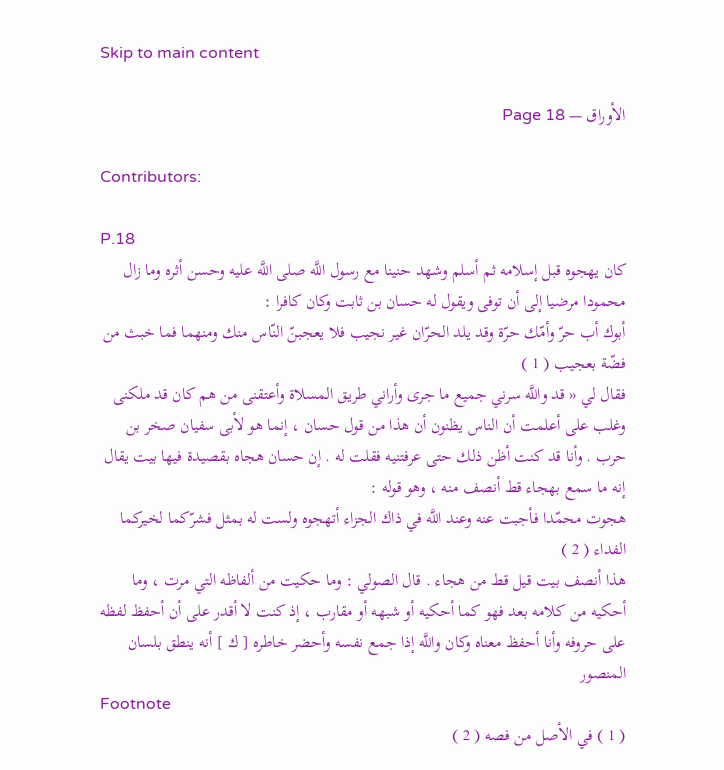Skip to main content

الأوراق — Page 18

Contributors:

P.18
كان يهجوه قبل إسلامه ثم أسلم وشهد حنينا مع رسول اللَّه صلى اللَّه عليه وحسن أثره وما زال محمودا مرضيا إلى أن توفى ويقول له حسان بن ثابت وكان كافرا :
أبوك أب حرّ وأمّك حرّة وقد يلد الحرّان غير نجيب فلا يعجبنّ النّاس منك ومنهما فما خبث من فضّة بعجيب ( 1 )
فقال لي « قد واللَّه سرني جميع ما جرى وأراني طريق المسلاة وأعتقنى من هم كان قد ملكنى وغلب على أعلمت أن الناس يظنون أن هذا من قول حسان ، إنما هو لأبى سفيان صخر بن حرب . وأنا قد كنت أظن ذلك حتى عرفتنيه فقلت له . إن حسان هجاه بقصيدة فيها بيت يقال إنه ما سمع بهجاء قط أنصف منه ، وهو قوله :
هجوت محمّدا فأجبت عنه وعند اللَّه في ذاك الجزاء أتهجوه ولست له بمثل فشرّكما لخيركما الفداء ( 2 )
هذا أنصف بيت قيل قط من هجاء . قال الصولي : وما حكيت من ألفاظه التي مرت ، وما أحكيه من كلامه بعد فهو كما أحكيه أو شبهه أو مقارب ، إذ كنت لا أقدر على أن أحفظ لفظه على حروفه وأنا أحفظ معناه وكان واللَّه إذا جمع نفسه وأحضر خاطره [ ك ] أنه ينطق بلسان المنصور
Footnote
( 1 ) في الأصل من فصه ( 2 )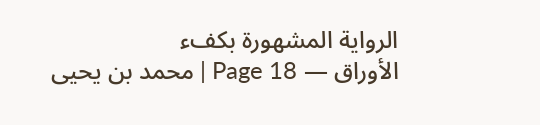الرواية المشهورة بكفء
الأوراق — Page 18 | محمد بن يحيى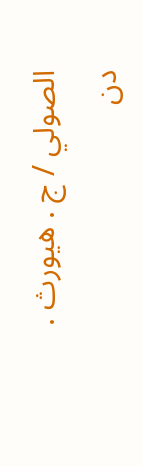الصولي / ج . هيورث . دن